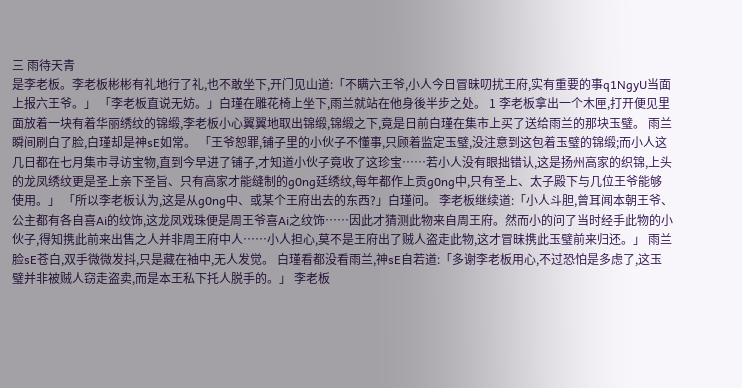三 雨待天青
是李老板。李老板彬彬有礼地行了礼,也不敢坐下,开门见山道:「不瞒六王爷,小人今日冒昧叨扰王府,实有重要的事q1NgyU当面上报六王爷。」 「李老板直说无妨。」白瑾在雕花椅上坐下,雨兰就站在他身後半步之处。 1 李老板拿出一个木匣,打开便见里面放着一块有着华丽绣纹的锦缎,李老板小心翼翼地取出锦缎,锦缎之下,竟是日前白瑾在集市上买了送给雨兰的那块玉璧。 雨兰瞬间刷白了脸,白瑾却是神sE如常。 「王爷恕罪,铺子里的小伙子不懂事,只顾着监定玉璧,没注意到这包着玉璧的锦缎;而小人这几日都在七月集市寻访宝物,直到今早进了铺子,才知道小伙子竟收了这珍宝……若小人没有眼拙错认,这是扬州高家的织锦,上头的龙凤绣纹更是圣上亲下圣旨、只有高家才能缝制的g0ng廷绣纹,每年都作上贡g0ng中,只有圣上、太子殿下与几位王爷能够使用。」 「所以李老板认为,这是从g0ng中、或某个王府出去的东西?」白瑾问。 李老板继续道:「小人斗胆,曾耳闻本朝王爷、公主都有各自喜Ai的纹饰,这龙凤戏珠便是周王爷喜Ai之纹饰……因此才猜测此物来自周王府。然而小的问了当时经手此物的小伙子,得知携此前来出售之人并非周王府中人……小人担心,莫不是王府出了贼人盗走此物,这才冒昧携此玉璧前来归还。」 雨兰脸sE苍白,双手微微发抖,只是藏在袖中,无人发觉。 白瑾看都没看雨兰,神sE自若道:「多谢李老板用心,不过恐怕是多虑了,这玉璧并非被贼人窃走盗卖,而是本王私下托人脱手的。」 李老板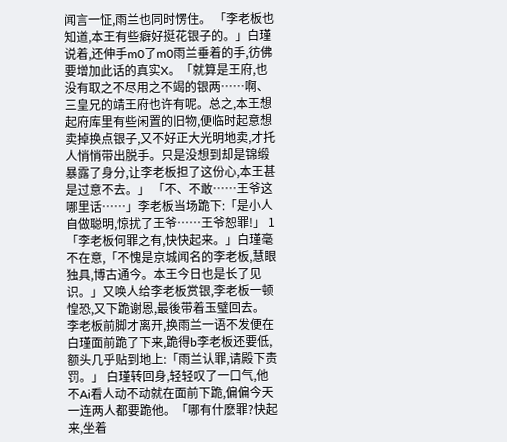闻言一怔,雨兰也同时愣住。 「李老板也知道,本王有些癖好挺花银子的。」白瑾说着,还伸手m0了m0雨兰垂着的手,彷佛要增加此话的真实X。「就算是王府,也没有取之不尽用之不竭的银两……啊、三皇兄的靖王府也许有呢。总之,本王想起府库里有些闲置的旧物,便临时起意想卖掉换点银子,又不好正大光明地卖,才托人悄悄带出脱手。只是没想到却是锦缎暴露了身分,让李老板担了这份心,本王甚是过意不去。」 「不、不敢……王爷这哪里话……」李老板当场跪下:「是小人自做聪明,惊扰了王爷……王爷恕罪!」 1 「李老板何罪之有,快快起来。」白瑾毫不在意,「不愧是京城闻名的李老板,慧眼独具,博古通今。本王今日也是长了见识。」又唤人给李老板赏银,李老板一顿惶恐,又下跪谢恩,最後带着玉璧回去。 李老板前脚才离开,换雨兰一语不发便在白瑾面前跪了下来,跪得b李老板还要低,额头几乎贴到地上:「雨兰认罪,请殿下责罚。」 白瑾转回身,轻轻叹了一口气,他不Ai看人动不动就在面前下跪,偏偏今天一连两人都要跪他。「哪有什麽罪?快起来,坐着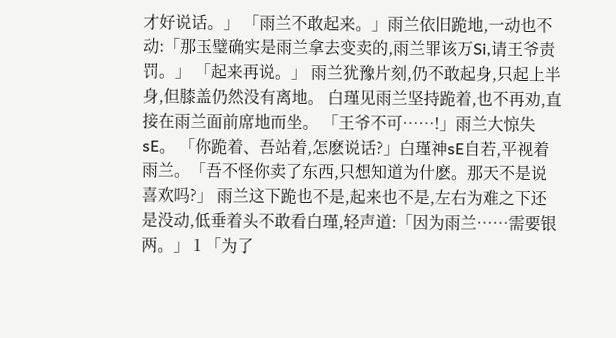才好说话。」 「雨兰不敢起来。」雨兰依旧跪地,一动也不动:「那玉璧确实是雨兰拿去变卖的,雨兰罪该万Si,请王爷责罚。」 「起来再说。」 雨兰犹豫片刻,仍不敢起身,只起上半身,但膝盖仍然没有离地。 白瑾见雨兰坚持跪着,也不再劝,直接在雨兰面前席地而坐。 「王爷不可……!」雨兰大惊失sE。 「你跪着、吾站着,怎麽说话?」白瑾神sE自若,平视着雨兰。「吾不怪你卖了东西,只想知道为什麽。那天不是说喜欢吗?」 雨兰这下跪也不是,起来也不是,左右为难之下还是没动,低垂着头不敢看白瑾,轻声道:「因为雨兰……需要银两。」 1 「为了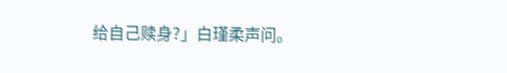给自己赎身?」白瑾柔声问。